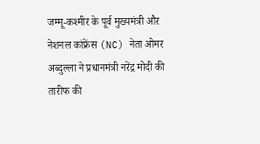जम्मू-कश्मीर के पूर्व मुख्यमंत्री और नेशनल कांफ्रेंस (NC) नेता ओमर अब्दुल्ला ने प्रधानमंत्री नरेंद्र मोदी की तारीफ की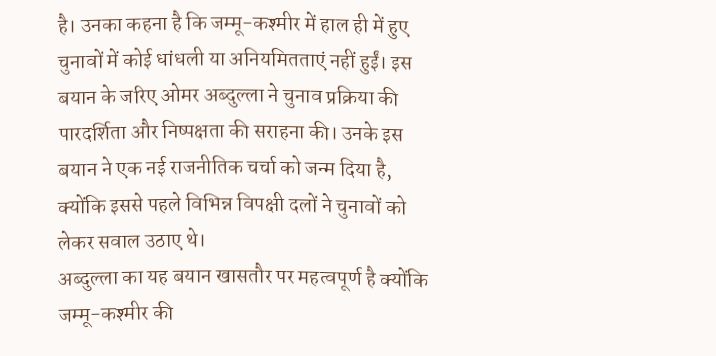है। उनका कहना है कि जम्मू-कश्मीर में हाल ही में हुए चुनावों में कोई धांधली या अनियमितताएं नहीं हुईं। इस बयान के जरिए ओमर अब्दुल्ला ने चुनाव प्रक्रिया की पारदर्शिता और निष्पक्षता की सराहना की। उनके इस बयान ने एक नई राजनीतिक चर्चा को जन्म दिया है, क्योंकि इससे पहले विभिन्न विपक्षी दलों ने चुनावों को लेकर सवाल उठाए थे।
अब्दुल्ला का यह बयान खासतौर पर महत्वपूर्ण है क्योंकि जम्मू-कश्मीर की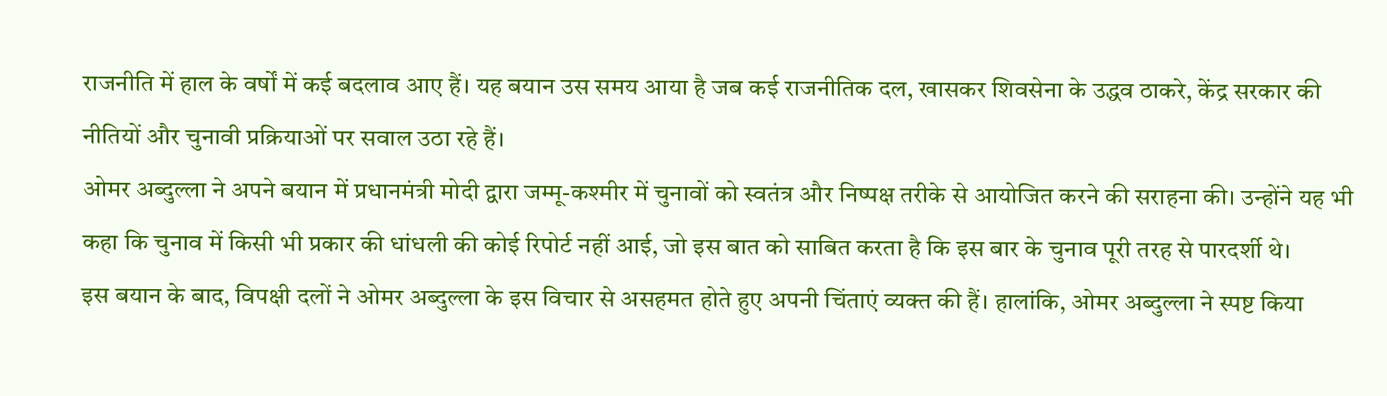राजनीति में हाल के वर्षों में कई बदलाव आए हैं। यह बयान उस समय आया है जब कई राजनीतिक दल, खासकर शिवसेना के उद्धव ठाकरे, केंद्र सरकार की नीतियों और चुनावी प्रक्रियाओं पर सवाल उठा रहे हैं।
ओमर अब्दुल्ला ने अपने बयान में प्रधानमंत्री मोदी द्वारा जम्मू-कश्मीर में चुनावों को स्वतंत्र और निष्पक्ष तरीके से आयोजित करने की सराहना की। उन्होंने यह भी कहा कि चुनाव में किसी भी प्रकार की धांधली की कोई रिपोर्ट नहीं आई, जो इस बात को साबित करता है कि इस बार के चुनाव पूरी तरह से पारदर्शी थे।
इस बयान के बाद, विपक्षी दलों ने ओमर अब्दुल्ला के इस विचार से असहमत होते हुए अपनी चिंताएं व्यक्त की हैं। हालांकि, ओमर अब्दुल्ला ने स्पष्ट किया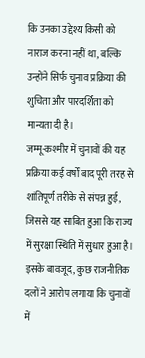कि उनका उद्देश्य किसी को नाराज करना नहीं था, बल्कि उन्होंने सिर्फ चुनाव प्रक्रिया की शुचिता और पारदर्शिता को मान्यता दी है।
जम्मू-कश्मीर में चुनावों की यह प्रक्रिया कई वर्षों बाद पूरी तरह से शांतिपूर्ण तरीके से संपन्न हुई, जिससे यह साबित हुआ कि राज्य में सुरक्षा स्थिति में सुधार हुआ है। इसके बावजूद, कुछ राजनीतिक दलों ने आरोप लगाया कि चुनावों में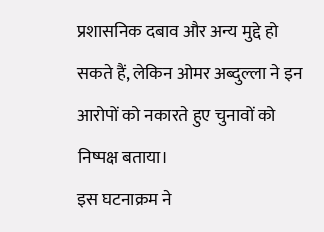प्रशासनिक दबाव और अन्य मुद्दे हो सकते हैं, लेकिन ओमर अब्दुल्ला ने इन आरोपों को नकारते हुए चुनावों को निष्पक्ष बताया।
इस घटनाक्रम ने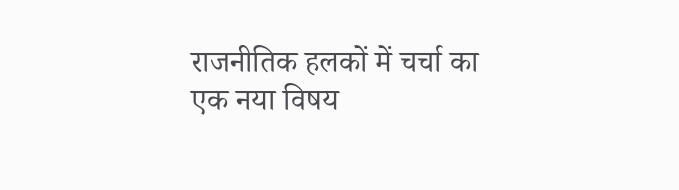राजनीतिक हलकों में चर्चा का एक नया विषय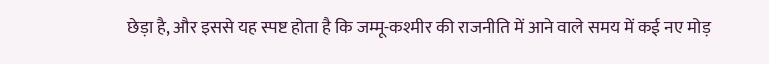छेड़ा है, और इससे यह स्पष्ट होता है कि जम्मू-कश्मीर की राजनीति में आने वाले समय में कई नए मोड़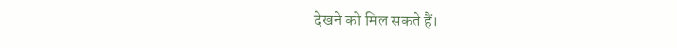देखने को मिल सकते हैं।